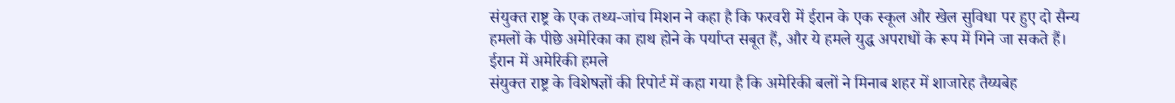संयुक्त राष्ट्र के एक तथ्य-जांच मिशन ने कहा है कि फरवरी में ईरान के एक स्कूल और खेल सुविधा पर हुए दो सैन्य हमलों के पीछे अमेरिका का हाथ होने के पर्याप्त सबूत हैं, और ये हमले युद्ध अपराधों के रूप में गिने जा सकते हैं।
ईरान में अमेरिकी हमले
संयुक्त राष्ट्र के विशेषज्ञों की रिपोर्ट में कहा गया है कि अमेरिकी बलों ने मिनाब शहर में शाजारेह तैय्यबेह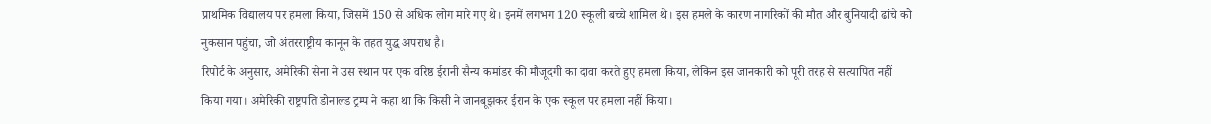प्राथमिक विद्यालय पर हमला किया, जिसमें 150 से अधिक लोग मारे गए थे। इनमें लगभग 120 स्कूली बच्चे शामिल थे। इस हमले के कारण नागरिकों की मौत और बुनियादी ढांचे को नुकसान पहुंचा, जो अंतरराष्ट्रीय कानून के तहत युद्ध अपराध है।
रिपोर्ट के अनुसार, अमेरिकी सेना ने उस स्थान पर एक वरिष्ठ ईरानी सैन्य कमांडर की मौजूदगी का दावा करते हुए हमला किया, लेकिन इस जानकारी को पूरी तरह से सत्यापित नहीं किया गया। अमेरिकी राष्ट्रपति डोनाल्ड ट्रम्प ने कहा था कि किसी ने जानबूझकर ईरान के एक स्कूल पर हमला नहीं किया।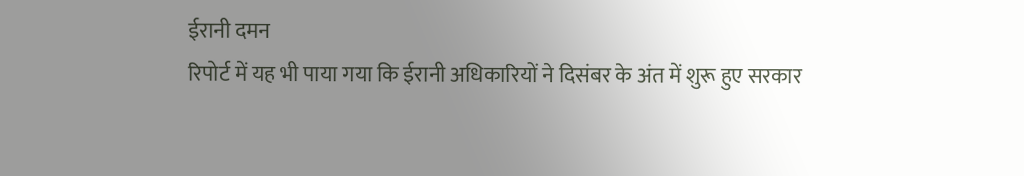ईरानी दमन
रिपोर्ट में यह भी पाया गया कि ईरानी अधिकारियों ने दिसंबर के अंत में शुरू हुए सरकार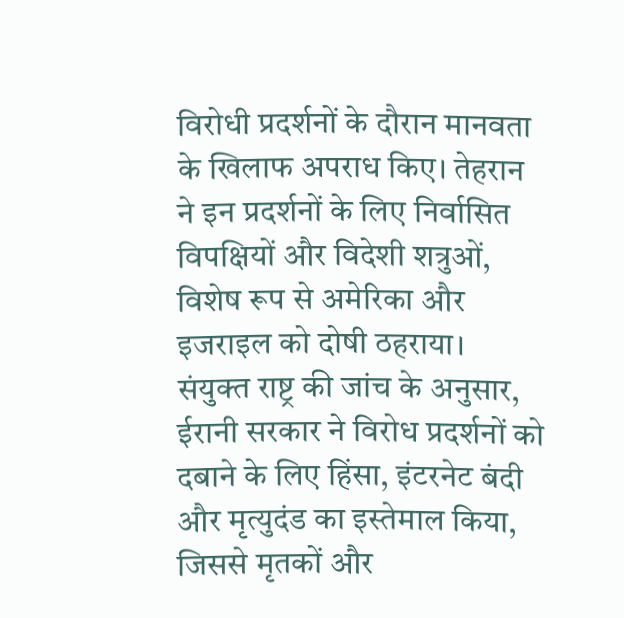विरोधी प्रदर्शनों के दौरान मानवता के खिलाफ अपराध किए। तेहरान ने इन प्रदर्शनों के लिए निर्वासित विपक्षियों और विदेशी शत्रुओं, विशेष रूप से अमेरिका और इजराइल को दोषी ठहराया।
संयुक्त राष्ट्र की जांच के अनुसार, ईरानी सरकार ने विरोध प्रदर्शनों को दबाने के लिए हिंसा, इंटरनेट बंदी और मृत्युदंड का इस्तेमाल किया, जिससे मृतकों और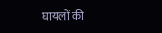घायलों की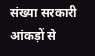संख्या सरकारी आंकड़ों से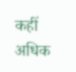कहीं अधिक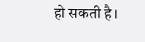हो सकती है।